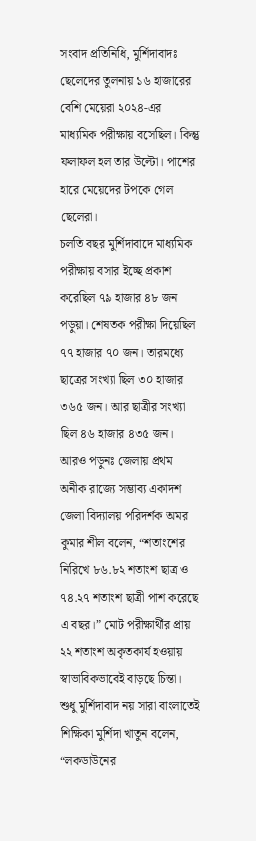সংবাদ প্রতিনিধি, মুর্শিদাবাদঃ ছেলেদের তুলনায় ১৬ হাজারের বেশি মেয়েরা ২০২৪-এর মাধ্যমিক পরীক্ষায় বসেছিল। কিন্তু ফলাফল হল তার উল্টো। পাশের হারে মেয়েদের টপকে গেল ছেলেরা।
চলতি বছর মুর্শিদাবাদে মাধ্যমিক পরীক্ষায় বসার ইচ্ছে প্রকাশ করেছিল ৭৯ হাজার ৪৮ জন পড়ুয়া। শেষতক পরীক্ষা দিয়েছিল ৭৭ হাজার ৭০ জন। তারমধ্যে ছাত্রের সংখ্যা ছিল ৩০ হাজার ৩৬৫ জন। আর ছাত্রীর সংখ্যা ছিল ৪৬ হাজার ৪৩৫ জন।
আরও পড়ুনঃ জেলায় প্রথম অনীক রাজ্যে সম্ভাব্য একাদশ
জেলা বিদ্যালয় পরিদর্শক অমর কুমার শীল বলেন, “শতাংশের নিরিখে ৮৬.৮২ শতাংশ ছাত্র ও ৭৪.২৭ শতাংশ ছাত্রী পাশ করেছে এ বছর।” মোট পরীক্ষার্থীর প্রায় ২২ শতাংশ অকৃতকার্য হওয়ায় স্বাভাবিকভাবেই বাড়ছে চিন্তা। শুধু মুর্শিদাবাদ নয় সারা বাংলাতেই
শিক্ষিকা মুর্শিদা খাতুন বলেন, “লকডাউনের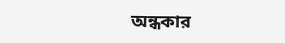অন্ধকার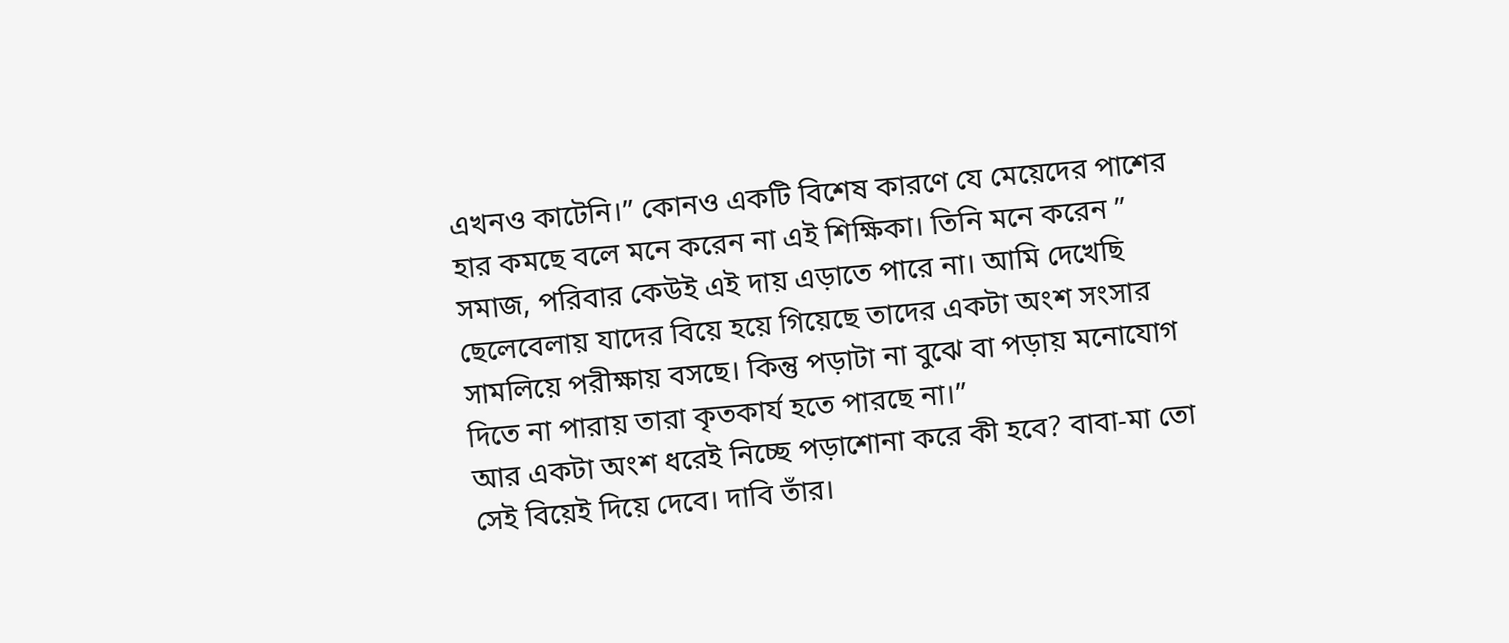এখনও কাটেনি।” কোনও একটি বিশেষ কারণে যে মেয়েদের পাশের হার কমছে বলে মনে করেন না এই শিক্ষিকা। তিনি মনে করেন ” সমাজ, পরিবার কেউই এই দায় এড়াতে পারে না। আমি দেখেছি ছেলেবেলায় যাদের বিয়ে হয়ে গিয়েছে তাদের একটা অংশ সংসার সামলিয়ে পরীক্ষায় বসছে। কিন্তু পড়াটা না বুঝে বা পড়ায় মনোযোগ দিতে না পারায় তারা কৃতকার্য হতে পারছে না।”
আর একটা অংশ ধরেই নিচ্ছে পড়াশোনা করে কী হবে? বাবা-মা তো সেই বিয়েই দিয়ে দেবে। দাবি তাঁর।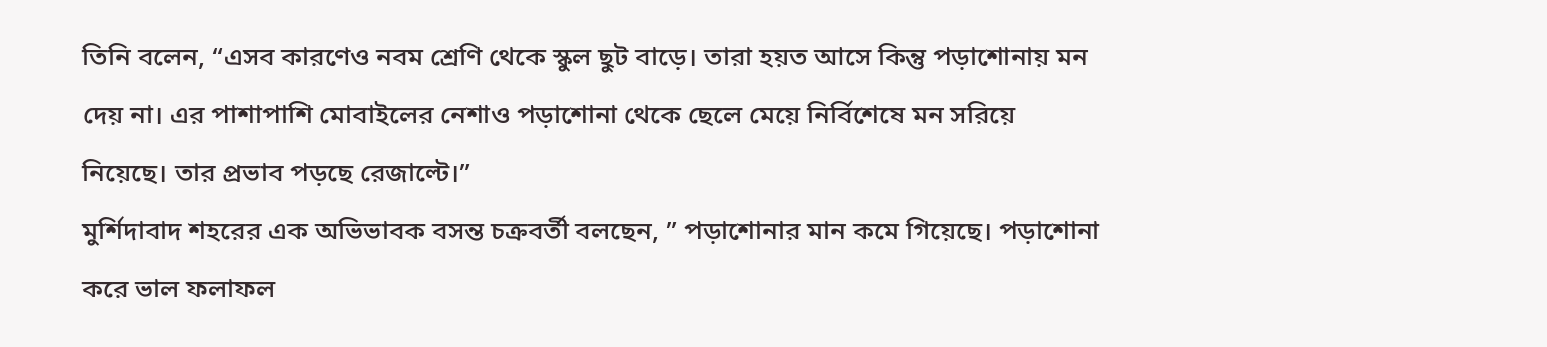তিনি বলেন, “এসব কারণেও নবম শ্রেণি থেকে স্কুল ছুট বাড়ে। তারা হয়ত আসে কিন্তু পড়াশোনায় মন দেয় না। এর পাশাপাশি মোবাইলের নেশাও পড়াশোনা থেকে ছেলে মেয়ে নির্বিশেষে মন সরিয়ে নিয়েছে। তার প্রভাব পড়ছে রেজাল্টে।”
মুর্শিদাবাদ শহরের এক অভিভাবক বসন্ত চক্রবর্তী বলছেন, ” পড়াশোনার মান কমে গিয়েছে। পড়াশোনা করে ভাল ফলাফল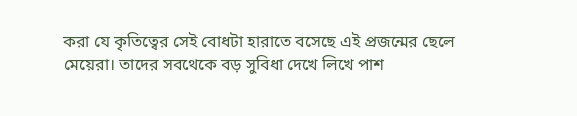করা যে কৃতিত্বের সেই বোধটা হারাতে বসেছে এই প্রজন্মের ছেলে মেয়েরা। তাদের সবথেকে বড় সুবিধা দেখে লিখে পাশ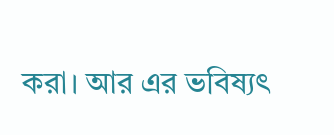করা। আর এর ভবিষ্যৎ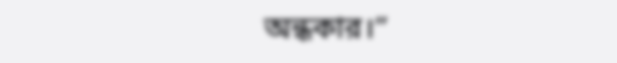অন্ধকার।”